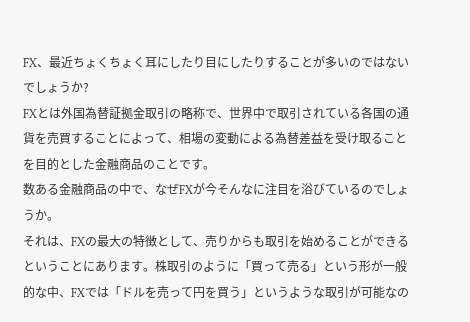FX、最近ちょくちょく耳にしたり目にしたりすることが多いのではないでしょうか?
FXとは外国為替証拠金取引の略称で、世界中で取引されている各国の通貨を売買することによって、相場の変動による為替差益を受け取ることを目的とした金融商品のことです。
数ある金融商品の中で、なぜFXが今そんなに注目を浴びているのでしょうか。
それは、FXの最大の特徴として、売りからも取引を始めることができるということにあります。株取引のように「買って売る」という形が一般的な中、FXでは「ドルを売って円を買う」というような取引が可能なの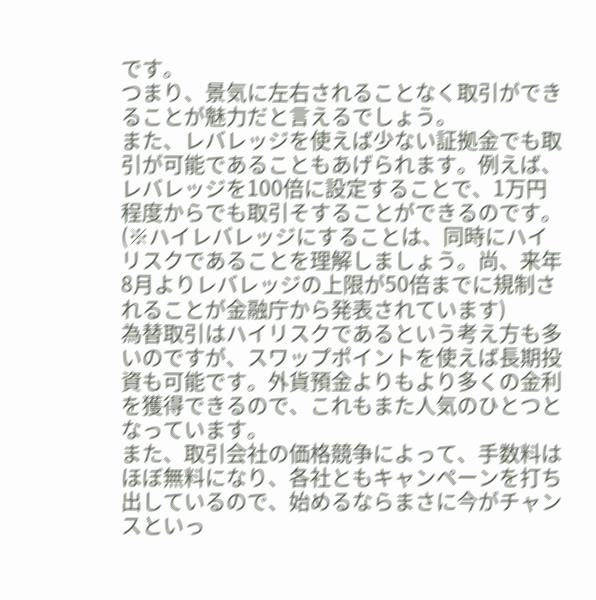です。
つまり、景気に左右されることなく取引ができることが魅力だと言えるでしょう。
また、レバレッジを使えば少ない証拠金でも取引が可能であることもあげられます。例えば、レバレッジを100倍に設定することで、1万円程度からでも取引そすることができるのです。(※ハイレバレッジにすることは、同時にハイリスクであることを理解しましょう。尚、来年8月よりレバレッジの上限が50倍までに規制されることが金融庁から発表されています)
為替取引はハイリスクであるという考え方も多いのですが、スワップポイントを使えば長期投資も可能です。外貨預金よりもより多くの金利を獲得できるので、これもまた人気のひとつとなっています。
また、取引会社の価格競争によって、手数料はほぼ無料になり、各社ともキャンペーンを打ち出しているので、始めるならまさに今がチャンスといっ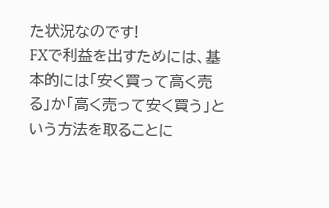た状況なのです!
FXで利益を出すためには、基本的には「安く買って高く売る」か「高く売って安く買う」という方法を取ることに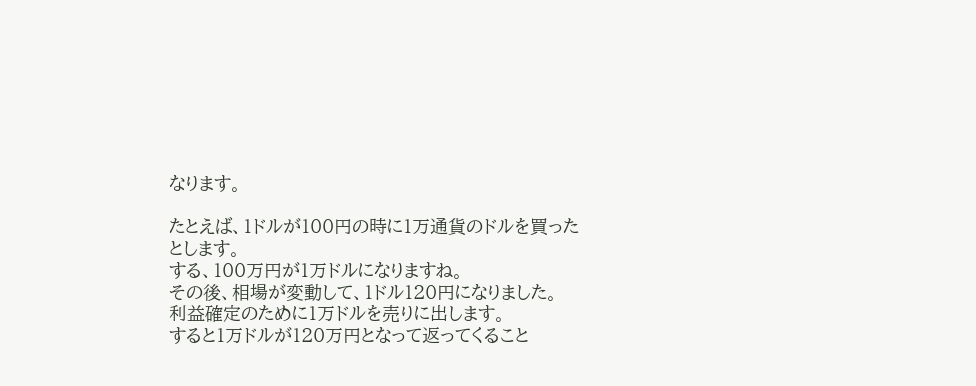なります。

たとえば、1ドルが100円の時に1万通貨のドルを買ったとします。
する、100万円が1万ドルになりますね。
その後、相場が変動して、1ドル120円になりました。
利益確定のために1万ドルを売りに出します。
すると1万ドルが120万円となって返ってくること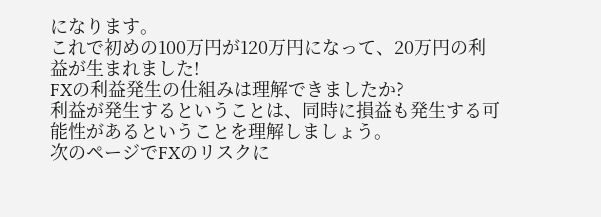になります。
これで初めの100万円が120万円になって、20万円の利益が生まれました!
FXの利益発生の仕組みは理解できましたか?
利益が発生するということは、同時に損益も発生する可能性があるということを理解しましょう。
次のページでFXのリスクに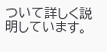ついて詳しく説明しています。